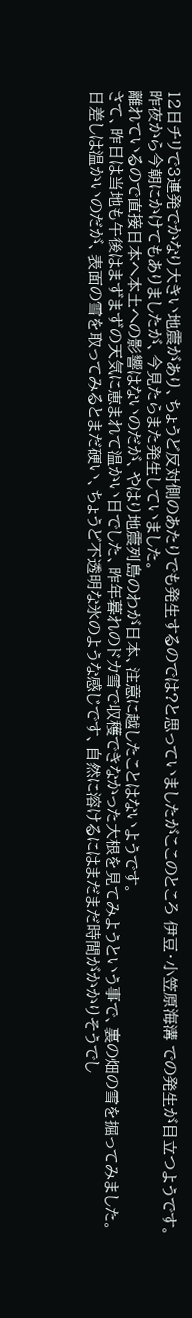12日チリで3連発でかなり大きい地震があり、ちょうど反対側のあたりでも発生するのでは?と思っていましたがここのところ 伊豆・小笠原海溝 での発生が目立つようです。昨夜から今朝にかけてもありましたが、今見たらまた発生していました。
離れているので直接日本へ本土への影響はないのだが、やはり地震列島のわが日本、注意に越したことはないようです。
さて、昨日は当地も午後はまずまずの天気に恵まれて温かい日でした、昨年暮れのドカ雪で収穫できなかった大根を見てみようという事で、裏の畑の雪を掘ってみました。
日差しは温かいのだが、表面の雪を取ってみるとまだ硬い、ちょうど不透明な氷のような感じです、自然に溶けるにはまだまだ時間がかかりそうでし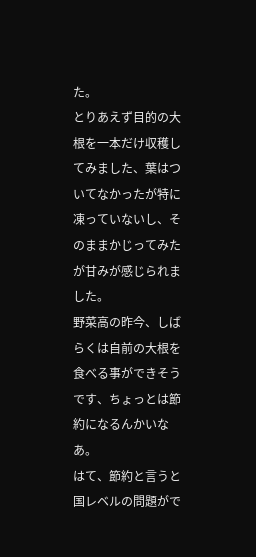た。
とりあえず目的の大根を一本だけ収穫してみました、葉はついてなかったが特に凍っていないし、そのままかじってみたが甘みが感じられました。
野菜高の昨今、しばらくは自前の大根を食べる事ができそうです、ちょっとは節約になるんかいなあ。
はて、節約と言うと国レベルの問題がで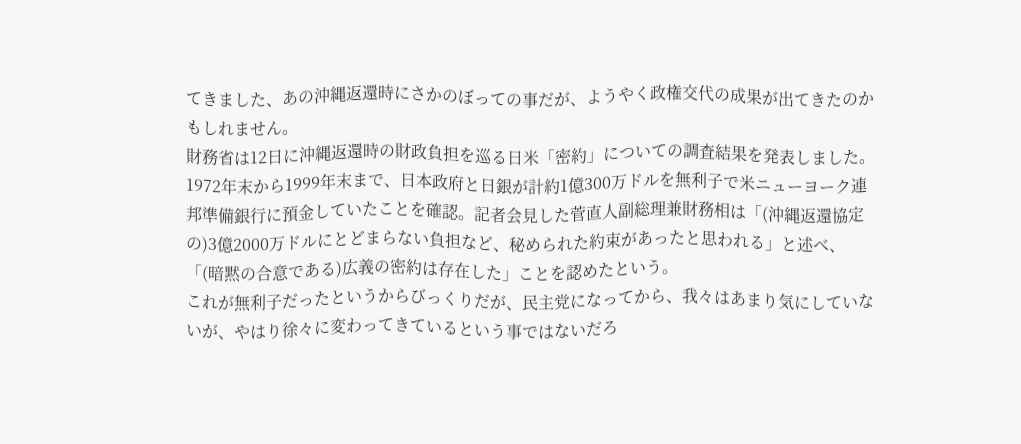てきました、あの沖縄返還時にさかのぼっての事だが、ようやく政権交代の成果が出てきたのかもしれません。
財務省は12日に沖縄返還時の財政負担を巡る日米「密約」についての調査結果を発表しました。1972年末から1999年末まで、日本政府と日銀が計約1億300万ドルを無利子で米ニューヨーク連邦準備銀行に預金していたことを確認。記者会見した菅直人副総理兼財務相は「(沖縄返還協定の)3億2000万ドルにとどまらない負担など、秘められた約束があったと思われる」と述べ、「(暗黙の合意である)広義の密約は存在した」ことを認めたという。
これが無利子だったというからびっくりだが、民主党になってから、我々はあまり気にしていないが、やはり徐々に変わってきているという事ではないだろ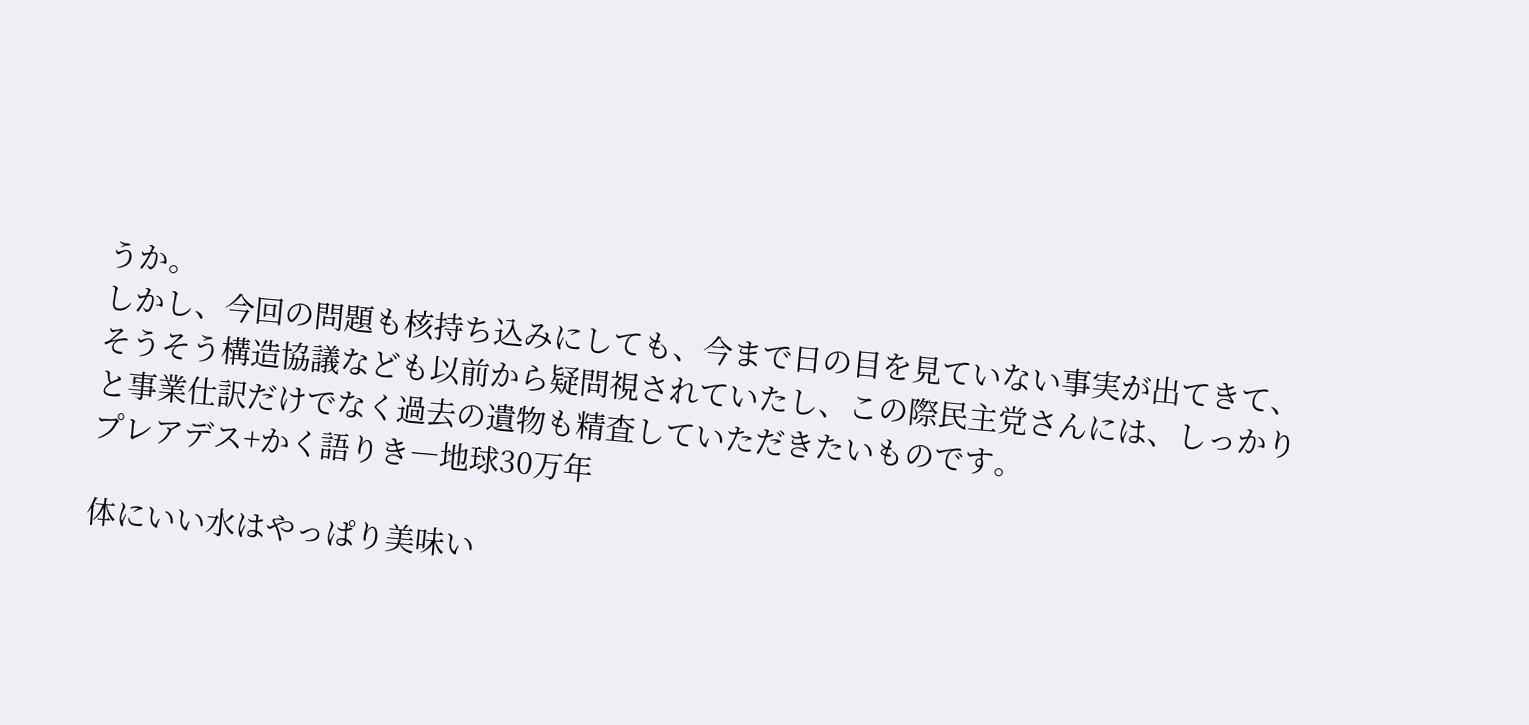うか。
しかし、今回の問題も核持ち込みにしても、今まで日の目を見ていない事実が出てきて、そうそう構造協議なども以前から疑問視されていたし、この際民主党さんには、しっかりと事業仕訳だけでなく過去の遺物も精査していただきたいものです。
プレアデス+かく語りき―地球30万年

体にいい水はやっぱり美味い